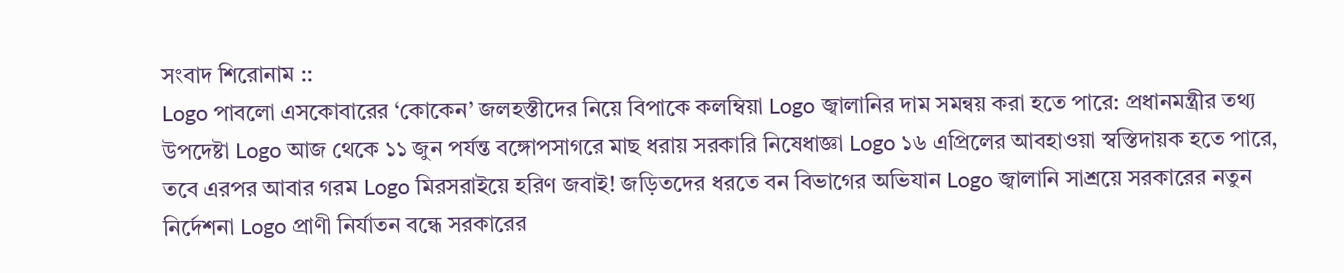সংবাদ শিরোনাম ::
Logo পাবলো এসকোবারের ‘কোকেন’ জলহস্তীদের নিয়ে বিপাকে কলম্বিয়া Logo জ্বালানির দাম সমন্বয় করা হতে পারে: প্রধানমন্ত্রীর তথ্য উপদেষ্টা Logo আজ থেকে ১১ জুন পর্যন্ত বঙ্গোপসাগরে মাছ ধরায় সরকারি নিষেধাজ্ঞা Logo ১৬ এপ্রিলের আবহাওয়া স্বস্তিদায়ক হতে পারে, তবে এরপর আবার গরম Logo মিরসরাইয়ে হরিণ জবাই! জড়িতদের ধরতে বন বিভাগের অভিযান Logo জ্বালানি সাশ্রয়ে সরকারের নতুন নির্দেশনা Logo প্রাণী নির্যাতন বন্ধে সরকারের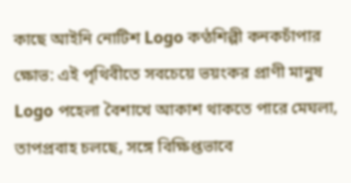কাছে আইনি নোটিশ Logo কণ্ঠশিল্পী কনকচাঁপার ক্ষোভ: এই পৃথিবীতে সবচেয়ে ভয়ংকর প্রাণী মানুষ Logo পহেলা বৈশাখে আকাশ থাকতে পারে মেঘলা, তাপপ্রবাহ চলছে, সঙ্গে বিক্ষিপ্তভাবে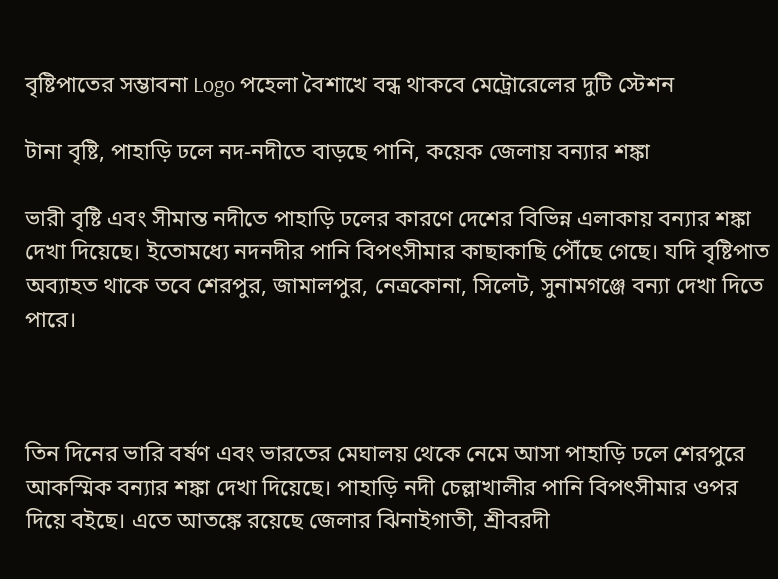বৃষ্টিপাতের সম্ভাবনা Logo পহেলা বৈশাখে বন্ধ থাকবে মেট্রোরেলের দুটি স্টেশন

টানা বৃষ্টি, পাহাড়ি ঢলে নদ-নদীতে বাড়ছে পানি, কয়েক জেলায় বন্যার শঙ্কা

ভারী বৃষ্টি এবং সীমান্ত নদীতে পাহাড়ি ঢলের কারণে দেশের বিভিন্ন এলাকায় বন্যার শঙ্কা দেখা দিয়েছে। ইতোমধ্যে নদনদীর পানি বিপৎসীমার কাছাকাছি পৌঁছে গেছে। যদি বৃষ্টিপাত অব্যাহত থাকে তবে শেরপুর, জামালপুর, নেত্রকোনা, সিলেট, সুনামগঞ্জে বন্যা দেখা দিতে পারে।



তিন দিনের ভারি বর্ষণ এবং ভারতের মেঘালয় থেকে নেমে আসা পাহাড়ি ঢলে শেরপুরে আকস্মিক বন্যার শঙ্কা দেখা দিয়েছে। পাহাড়ি নদী চেল্লাখালীর পানি বিপৎসীমার ওপর দিয়ে বইছে। এতে আতঙ্কে রয়েছে জেলার ঝিনাইগাতী, শ্রীবরদী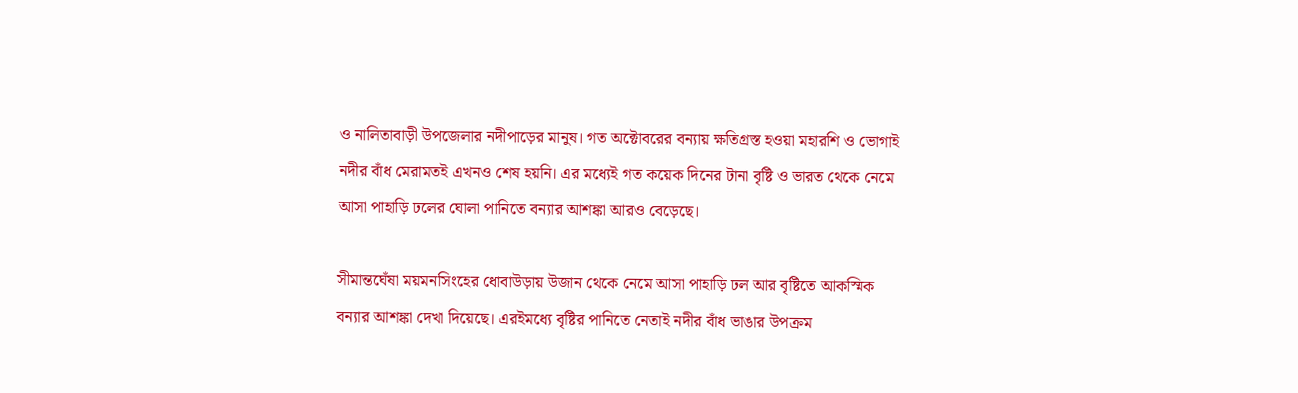ও নালিতাবাড়ী উপজেলার নদীপাড়ের মানুষ। গত অক্টোবরের বন্যায় ক্ষতিগ্রস্ত হওয়া মহারশি ও ভোগাই নদীর বাঁধ মেরামতই এখনও শেষ হয়নি। এর মধ্যেই গত কয়েক দিনের টানা বৃষ্টি ও ভারত থেকে নেমে আসা পাহাড়ি ঢলের ঘোলা পানিতে বন্যার আশঙ্কা আরও বেড়েছে।

সীমান্তঘেঁষা ময়মনসিংহের ধোবাউড়ায় উজান থেকে নেমে আসা পাহাড়ি ঢল আর বৃষ্টিতে আকস্মিক বন্যার আশঙ্কা দেখা দিয়েছে। এরইমধ্যে বৃষ্টির পানিতে নেতাই নদীর বাঁধ ভাঙার উপক্রম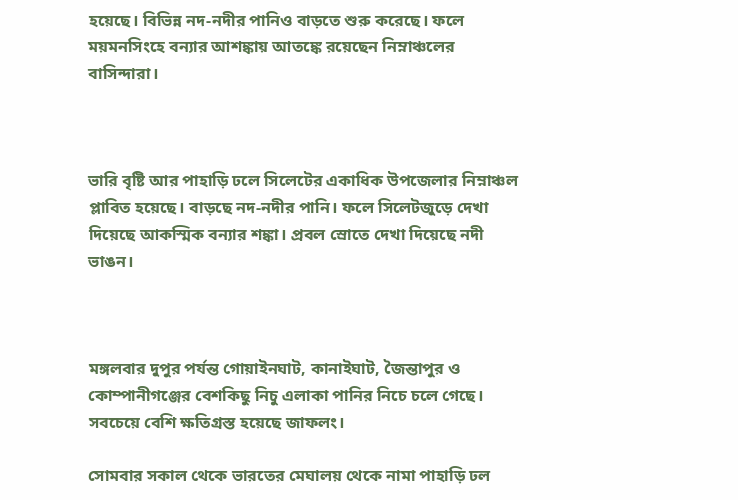হয়েছে। বিভিন্ন নদ-নদীর পানিও বাড়তে শুরু করেছে। ফলে ময়মনসিংহে বন্যার আশঙ্কায় আতঙ্কে রয়েছেন নিম্নাঞ্চলের বাসিন্দারা।



ভারি বৃষ্টি আর পাহাড়ি ঢলে সিলেটের একাধিক উপজেলার নিম্নাঞ্চল প্লাবিত হয়েছে। বাড়ছে নদ-নদীর পানি। ফলে সিলেটজুড়ে দেখা দিয়েছে আকস্মিক বন্যার শঙ্কা। প্রবল স্রোতে দেখা দিয়েছে নদী ভাঙন।



মঙ্গলবার দুপুর পর্যন্ত গোয়াইনঘাট, কানাইঘাট, জৈন্তাপুর ও কোম্পানীগঞ্জের বেশকিছু নিচু এলাকা পানির নিচে চলে গেছে। সবচেয়ে বেশি ক্ষতিগ্রস্ত হয়েছে জাফলং।

সোমবার সকাল থেকে ভারতের মেঘালয় থেকে নামা পাহাড়ি ঢল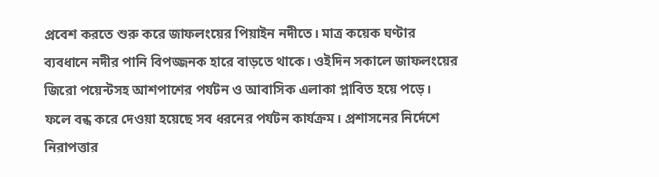প্রবেশ করতে শুরু করে জাফলংয়ের পিয়াইন নদীতে। মাত্র কয়েক ঘণ্টার ব্যবধানে নদীর পানি বিপজ্জনক হারে বাড়তে থাকে। ওইদিন সকালে জাফলংয়ের জিরো পয়েন্টসহ আশপাশের পর্যটন ও আবাসিক এলাকা প্লাবিত হয়ে পড়ে। ফলে বন্ধ করে দেওয়া হয়েছে সব ধরনের পর্যটন কার্যক্রম। প্রশাসনের নির্দেশে নিরাপত্তার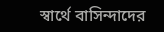স্বার্থে বাসিন্দাদের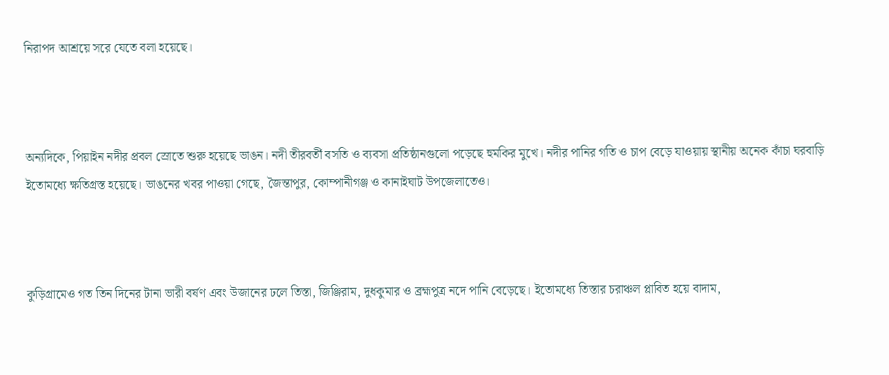নিরাপদ আশ্রয়ে সরে যেতে বলা হয়েছে।



অন্যদিকে, পিয়াইন নদীর প্রবল স্রোতে শুরু হয়েছে ভাঙন। নদী তীরবর্তী বসতি ও ব্যবসা প্রতিষ্ঠানগুলো পড়েছে হুমকির মুখে। নদীর পানির গতি ও চাপ বেড়ে যাওয়ায় স্থানীয় অনেক কাঁচা ঘরবাড়ি ইতোমধ্যে ক্ষতিগ্রস্ত হয়েছে। ভাঙনের খবর পাওয়া গেছে, জৈন্তাপুর, কোম্পানীগঞ্জ ও কানাইঘাট উপজেলাতেও।



কুড়িগ্রামেও গত তিন দিনের টানা ভারী বর্ষণ এবং উজানের ঢলে তিস্তা, জিঞ্জিরাম, দুধকুমার ও ব্রহ্মপুত্র নদে পানি বেড়েছে। ইতোমধ্যে তিস্তার চরাঞ্চল প্লাবিত হয়ে বাদাম,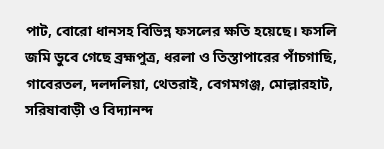পাট, বোরো ধানসহ বিভিন্ন ফসলের ক্ষতি হয়েছে। ফসলি জমি ডুবে গেছে ব্রহ্মপুত্র, ধরলা ও তিস্তাপারের পাঁচগাছি, গাবেরতল, দলদলিয়া, থেতরাই, বেগমগঞ্জ, মোল্লারহাট, সরিষাবাড়ী ও বিদ্যানন্দ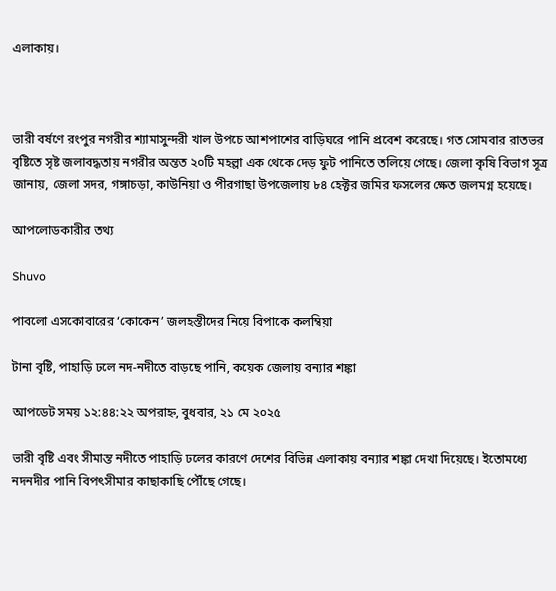এলাকায়।



ভারী বর্ষণে রংপুর নগরীর শ্যামাসুন্দরী খাল উপচে আশপাশের বাড়িঘরে পানি প্রবেশ করেছে। গত সোমবার রাতভর বৃষ্টিতে সৃষ্ট জলাবদ্ধতায় নগরীর অন্তত ২০টি মহল্লা এক থেকে দেড় ফুট পানিতে তলিয়ে গেছে। জেলা কৃষি বিভাগ সূত্র জানায়, জেলা সদর, গঙ্গাচড়া, কাউনিয়া ও পীরগাছা উপজেলায় ৮৪ হেক্টর জমির ফসলের ক্ষেত জলমগ্ন হয়েছে।

আপলোডকারীর তথ্য

Shuvo

পাবলো এসকোবারের ‘কোকেন’ জলহস্তীদের নিয়ে বিপাকে কলম্বিয়া

টানা বৃষ্টি, পাহাড়ি ঢলে নদ-নদীতে বাড়ছে পানি, কয়েক জেলায় বন্যার শঙ্কা

আপডেট সময় ১২:৪৪:২২ অপরাহ্ন, বুধবার, ২১ মে ২০২৫

ভারী বৃষ্টি এবং সীমান্ত নদীতে পাহাড়ি ঢলের কারণে দেশের বিভিন্ন এলাকায় বন্যার শঙ্কা দেখা দিয়েছে। ইতোমধ্যে নদনদীর পানি বিপৎসীমার কাছাকাছি পৌঁছে গেছে।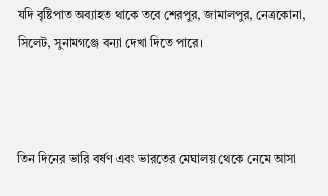যদি বৃষ্টিপাত অব্যাহত থাকে তবে শেরপুর, জামালপুর, নেত্রকোনা, সিলেট, সুনামগঞ্জে বন্যা দেখা দিতে পারে।



তিন দিনের ভারি বর্ষণ এবং ভারতের মেঘালয় থেকে নেমে আসা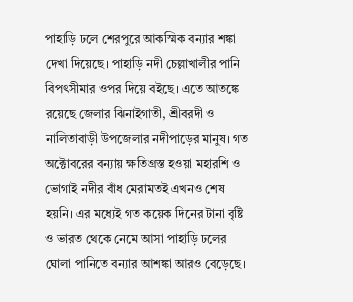পাহাড়ি ঢলে শেরপুরে আকস্মিক বন্যার শঙ্কা দেখা দিয়েছে। পাহাড়ি নদী চেল্লাখালীর পানি বিপৎসীমার ওপর দিয়ে বইছে। এতে আতঙ্কে রয়েছে জেলার ঝিনাইগাতী, শ্রীবরদী ও নালিতাবাড়ী উপজেলার নদীপাড়ের মানুষ। গত অক্টোবরের বন্যায় ক্ষতিগ্রস্ত হওয়া মহারশি ও ভোগাই নদীর বাঁধ মেরামতই এখনও শেষ হয়নি। এর মধ্যেই গত কয়েক দিনের টানা বৃষ্টি ও ভারত থেকে নেমে আসা পাহাড়ি ঢলের ঘোলা পানিতে বন্যার আশঙ্কা আরও বেড়েছে।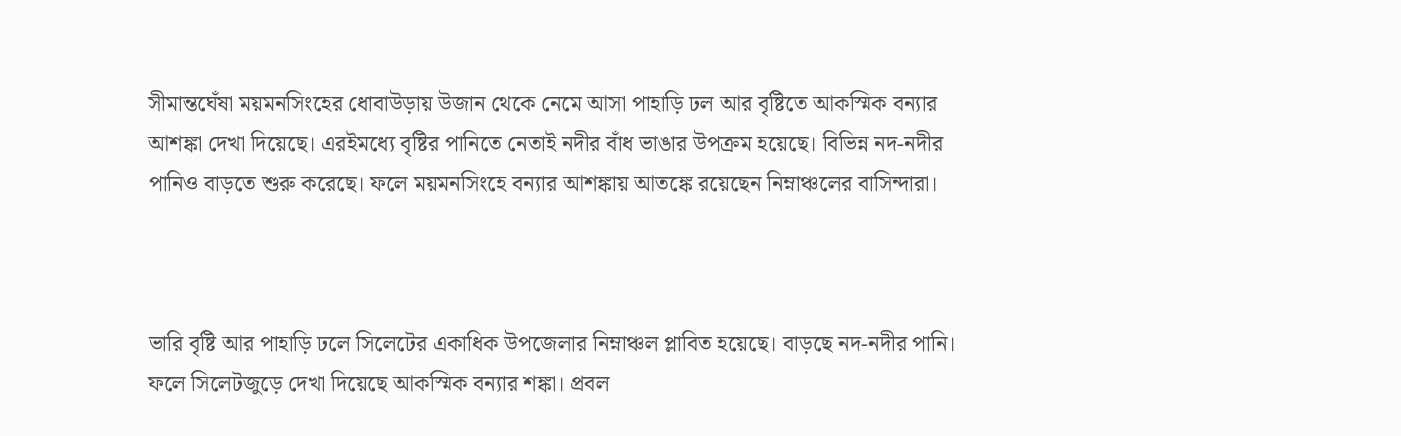সীমান্তঘেঁষা ময়মনসিংহের ধোবাউড়ায় উজান থেকে নেমে আসা পাহাড়ি ঢল আর বৃষ্টিতে আকস্মিক বন্যার আশঙ্কা দেখা দিয়েছে। এরইমধ্যে বৃষ্টির পানিতে নেতাই নদীর বাঁধ ভাঙার উপক্রম হয়েছে। বিভিন্ন নদ-নদীর পানিও বাড়তে শুরু করেছে। ফলে ময়মনসিংহে বন্যার আশঙ্কায় আতঙ্কে রয়েছেন নিম্নাঞ্চলের বাসিন্দারা।



ভারি বৃষ্টি আর পাহাড়ি ঢলে সিলেটের একাধিক উপজেলার নিম্নাঞ্চল প্লাবিত হয়েছে। বাড়ছে নদ-নদীর পানি। ফলে সিলেটজুড়ে দেখা দিয়েছে আকস্মিক বন্যার শঙ্কা। প্রবল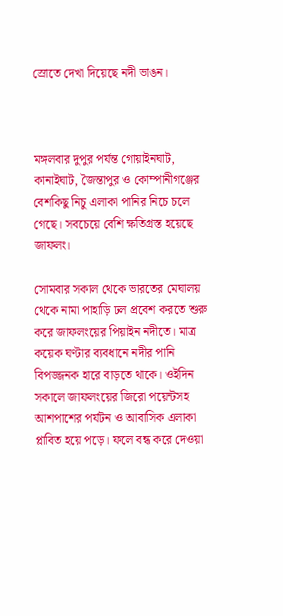স্রোতে দেখা দিয়েছে নদী ভাঙন।



মঙ্গলবার দুপুর পর্যন্ত গোয়াইনঘাট, কানাইঘাট, জৈন্তাপুর ও কোম্পানীগঞ্জের বেশকিছু নিচু এলাকা পানির নিচে চলে গেছে। সবচেয়ে বেশি ক্ষতিগ্রস্ত হয়েছে জাফলং।

সোমবার সকাল থেকে ভারতের মেঘালয় থেকে নামা পাহাড়ি ঢল প্রবেশ করতে শুরু করে জাফলংয়ের পিয়াইন নদীতে। মাত্র কয়েক ঘণ্টার ব্যবধানে নদীর পানি বিপজ্জনক হারে বাড়তে থাকে। ওইদিন সকালে জাফলংয়ের জিরো পয়েন্টসহ আশপাশের পর্যটন ও আবাসিক এলাকা প্লাবিত হয়ে পড়ে। ফলে বন্ধ করে দেওয়া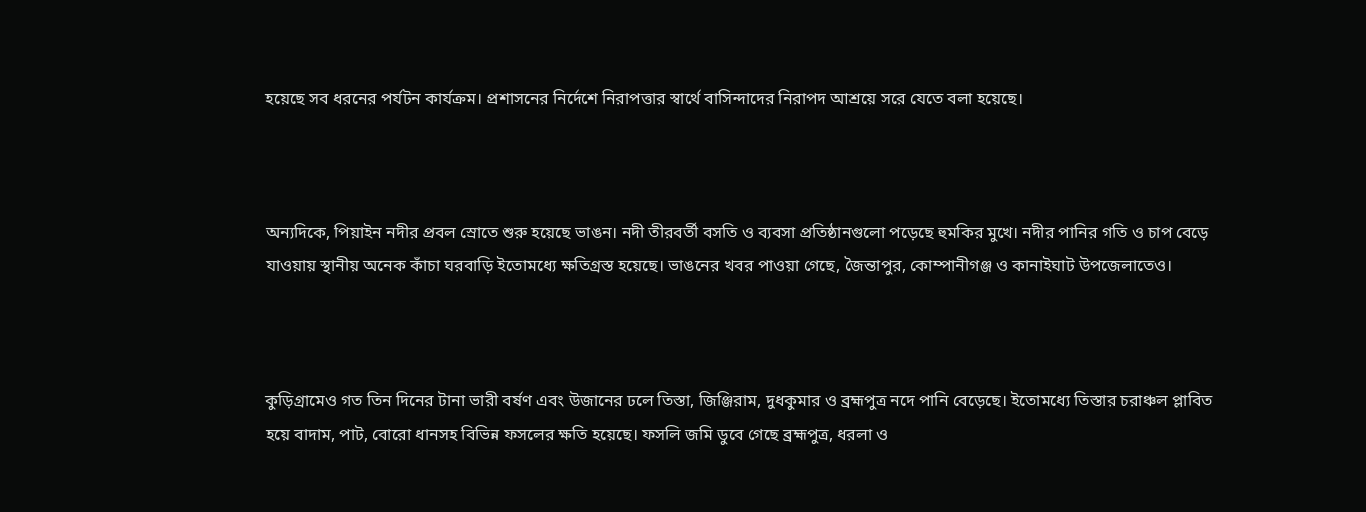হয়েছে সব ধরনের পর্যটন কার্যক্রম। প্রশাসনের নির্দেশে নিরাপত্তার স্বার্থে বাসিন্দাদের নিরাপদ আশ্রয়ে সরে যেতে বলা হয়েছে।



অন্যদিকে, পিয়াইন নদীর প্রবল স্রোতে শুরু হয়েছে ভাঙন। নদী তীরবর্তী বসতি ও ব্যবসা প্রতিষ্ঠানগুলো পড়েছে হুমকির মুখে। নদীর পানির গতি ও চাপ বেড়ে যাওয়ায় স্থানীয় অনেক কাঁচা ঘরবাড়ি ইতোমধ্যে ক্ষতিগ্রস্ত হয়েছে। ভাঙনের খবর পাওয়া গেছে, জৈন্তাপুর, কোম্পানীগঞ্জ ও কানাইঘাট উপজেলাতেও।



কুড়িগ্রামেও গত তিন দিনের টানা ভারী বর্ষণ এবং উজানের ঢলে তিস্তা, জিঞ্জিরাম, দুধকুমার ও ব্রহ্মপুত্র নদে পানি বেড়েছে। ইতোমধ্যে তিস্তার চরাঞ্চল প্লাবিত হয়ে বাদাম, পাট, বোরো ধানসহ বিভিন্ন ফসলের ক্ষতি হয়েছে। ফসলি জমি ডুবে গেছে ব্রহ্মপুত্র, ধরলা ও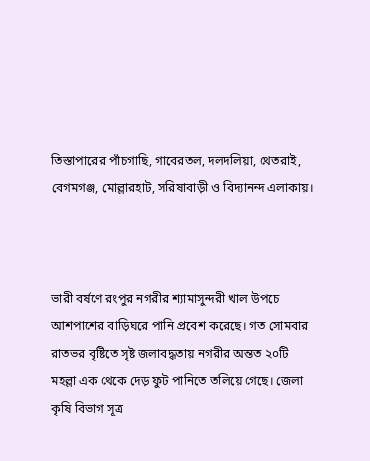তিস্তাপারের পাঁচগাছি, গাবেরতল, দলদলিয়া, থেতরাই, বেগমগঞ্জ, মোল্লারহাট, সরিষাবাড়ী ও বিদ্যানন্দ এলাকায়।



ভারী বর্ষণে রংপুর নগরীর শ্যামাসুন্দরী খাল উপচে আশপাশের বাড়িঘরে পানি প্রবেশ করেছে। গত সোমবার রাতভর বৃষ্টিতে সৃষ্ট জলাবদ্ধতায় নগরীর অন্তত ২০টি মহল্লা এক থেকে দেড় ফুট পানিতে তলিয়ে গেছে। জেলা কৃষি বিভাগ সূত্র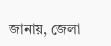জানায়, জেলা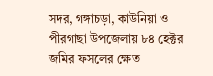সদর, গঙ্গাচড়া, কাউনিয়া ও পীরগাছা উপজেলায় ৮৪ হেক্টর জমির ফসলের ক্ষেত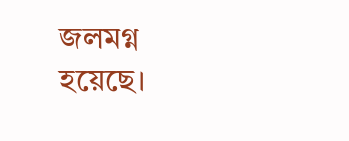জলমগ্ন হয়েছে।